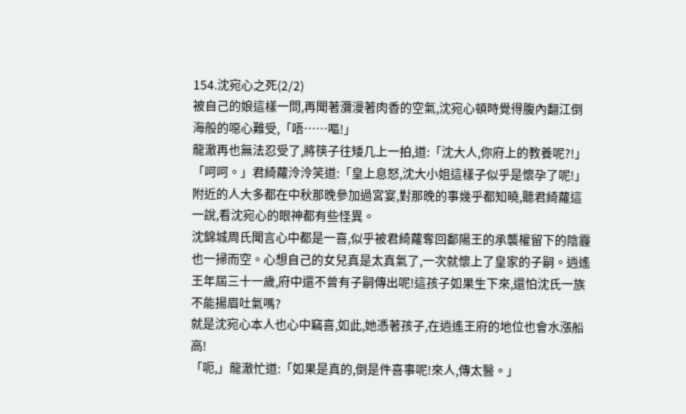154.沈宛心之死(2/2)
被自己的娘這樣一問,再聞著瀰漫著肉香的空氣,沈宛心頓時覺得腹內翻江倒海般的噁心難受,「唔……嘔!」
龍澈再也無法忍受了,將筷子往矮几上一拍,道:「沈大人,你府上的教養呢?!」
「呵呵。」君綺蘿泠泠笑道:「皇上息怒,沈大小姐這樣子似乎是懷孕了呢!」
附近的人大多都在中秋那晚參加過宮宴,對那晚的事幾乎都知曉,聽君綺蘿這一說,看沈宛心的眼神都有些怪異。
沈錦城周氏聞言心中都是一喜,似乎被君綺蘿奪回鄱陽王的承襲權留下的陰霾也一掃而空。心想自己的女兒真是太真氣了,一次就懷上了皇家的子嗣。逍遙王年屆三十一歲,府中還不曾有子嗣傳出呢!這孩子如果生下來,還怕沈氏一族不能揚眉吐氣嗎?
就是沈宛心本人也心中竊喜,如此,她憑著孩子,在逍遙王府的地位也會水漲船高!
「呃,」龍澈忙道:「如果是真的,倒是件喜事呢!來人,傳太醫。」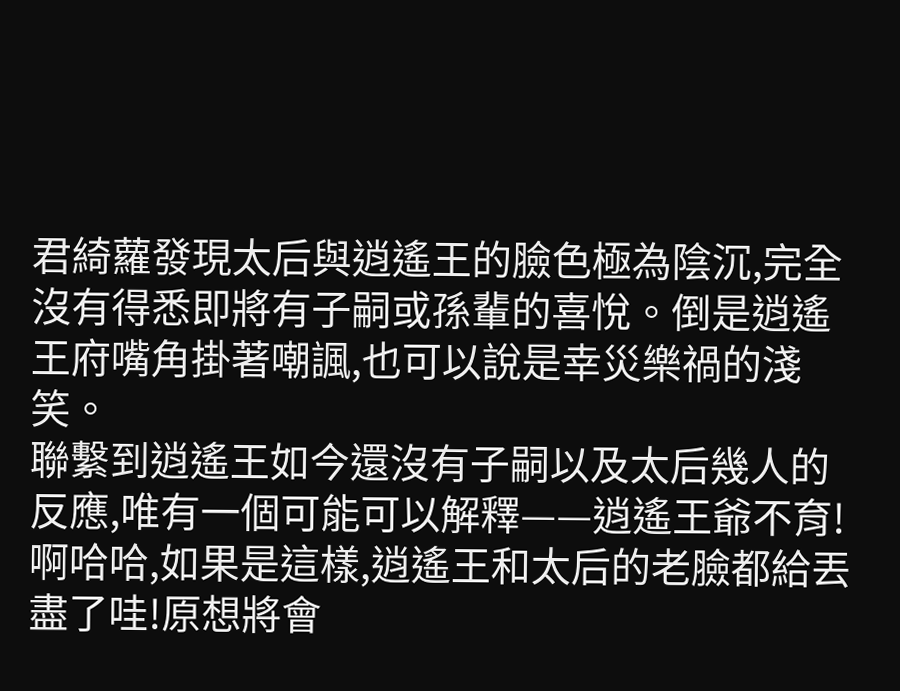君綺蘿發現太后與逍遙王的臉色極為陰沉,完全沒有得悉即將有子嗣或孫輩的喜悅。倒是逍遙王府嘴角掛著嘲諷,也可以說是幸災樂禍的淺笑。
聯繫到逍遙王如今還沒有子嗣以及太后幾人的反應,唯有一個可能可以解釋——逍遙王爺不育!
啊哈哈,如果是這樣,逍遙王和太后的老臉都給丟盡了哇!原想將會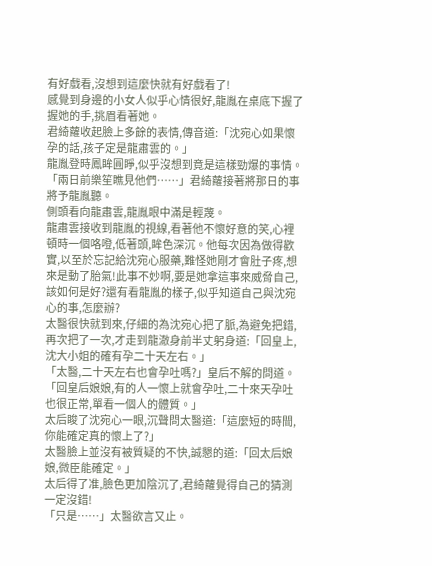有好戲看,沒想到這麼快就有好戲看了!
感覺到身邊的小女人似乎心情很好,龍胤在桌底下握了握她的手,挑眉看著她。
君綺蘿收起臉上多餘的表情,傳音道:「沈宛心如果懷孕的話,孩子定是龍肅雲的。」
龍胤登時鳳眸圓睜,似乎沒想到竟是這樣勁爆的事情。
「兩日前樂笙瞧見他們……」君綺蘿接著將那日的事將予龍胤聽。
側頭看向龍肅雲,龍胤眼中滿是輕蔑。
龍肅雲接收到龍胤的視線,看著他不懷好意的笑,心裡頓時一個咯噔,低著頭,眸色深沉。他每次因為做得歡實,以至於忘記給沈宛心服藥,難怪她剛才會肚子疼,想來是動了胎氣!此事不妙啊,要是她拿這事來威脅自己,該如何是好?還有看龍胤的樣子,似乎知道自己與沈宛心的事,怎麼辦?
太醫很快就到來,仔細的為沈宛心把了脈,為避免把錯,再次把了一次,才走到龍澈身前半丈躬身道:「回皇上,沈大小姐的確有孕二十天左右。」
「太醫,二十天左右也會孕吐嗎?」皇后不解的問道。
「回皇后娘娘,有的人一懷上就會孕吐,二十來天孕吐也很正常,單看一個人的體質。」
太后睃了沈宛心一眼,沉聲問太醫道:「這麼短的時間,你能確定真的懷上了?」
太醫臉上並沒有被質疑的不快,誠懇的道:「回太后娘娘,微臣能確定。」
太后得了准,臉色更加陰沉了,君綺蘿覺得自己的猜測一定沒錯!
「只是……」太醫欲言又止。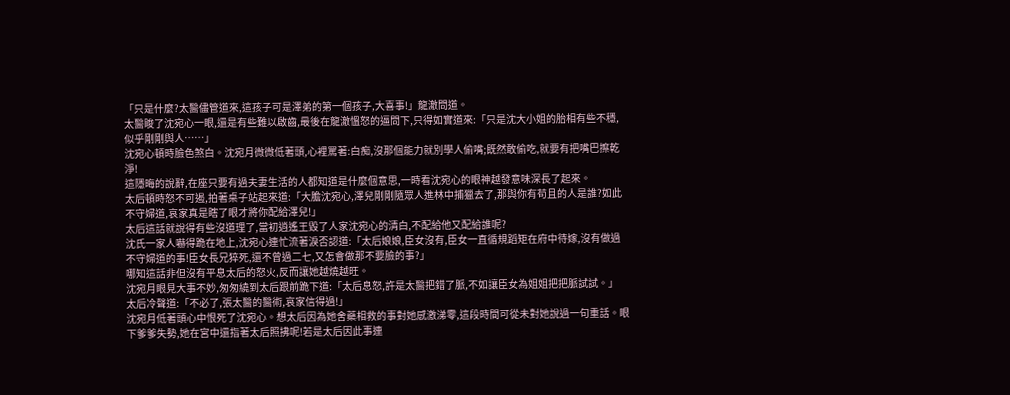「只是什麼?太醫儘管道來,這孩子可是澤弟的第一個孩子,大喜事!」龍澈問道。
太醫睃了沈宛心一眼,還是有些難以啟齒,最後在龍澈慍怒的逼問下,只得如實道來:「只是沈大小姐的胎相有些不穩,似乎剛剛與人……」
沈宛心頓時臉色煞白。沈宛月微微低著頭,心裡罵著:白痴,沒那個能力就別學人偷嘴;既然敢偷吃,就要有把嘴巴擦乾淨!
這隱晦的說辭,在座只要有過夫妻生活的人都知道是什麼個意思,一時看沈宛心的眼神越發意味深長了起來。
太后頓時怒不可遏,拍著桌子站起來道:「大膽沈宛心,澤兒剛剛隨眾人進林中捕獵去了,那與你有苟且的人是誰?如此不守婦道,哀家真是瞎了眼才將你配給澤兒!」
太后這話就說得有些沒道理了,當初逍遙王毀了人家沈宛心的清白,不配給他又配給誰呢?
沈氏一家人嚇得跪在地上,沈宛心連忙流著淚否認道:「太后娘娘,臣女沒有,臣女一直循規蹈矩在府中待嫁,沒有做過不守婦道的事!臣女長兄猝死,還不曾過二七,又怎會做那不要臉的事?」
哪知這話非但沒有平息太后的怒火,反而讓她越燒越旺。
沈宛月眼見大事不妙,匆匆繞到太后跟前跪下道:「太后息怒,許是太醫把錯了脈,不如讓臣女為姐姐把把脈試試。」
太后冷聲道:「不必了,張太醫的醫術,哀家信得過!」
沈宛月低著頭心中恨死了沈宛心。想太后因為她舍藥相救的事對她感激涕零,這段時間可從未對她說過一句重話。眼下爹爹失勢,她在宮中還指著太后照拂呢!若是太后因此事連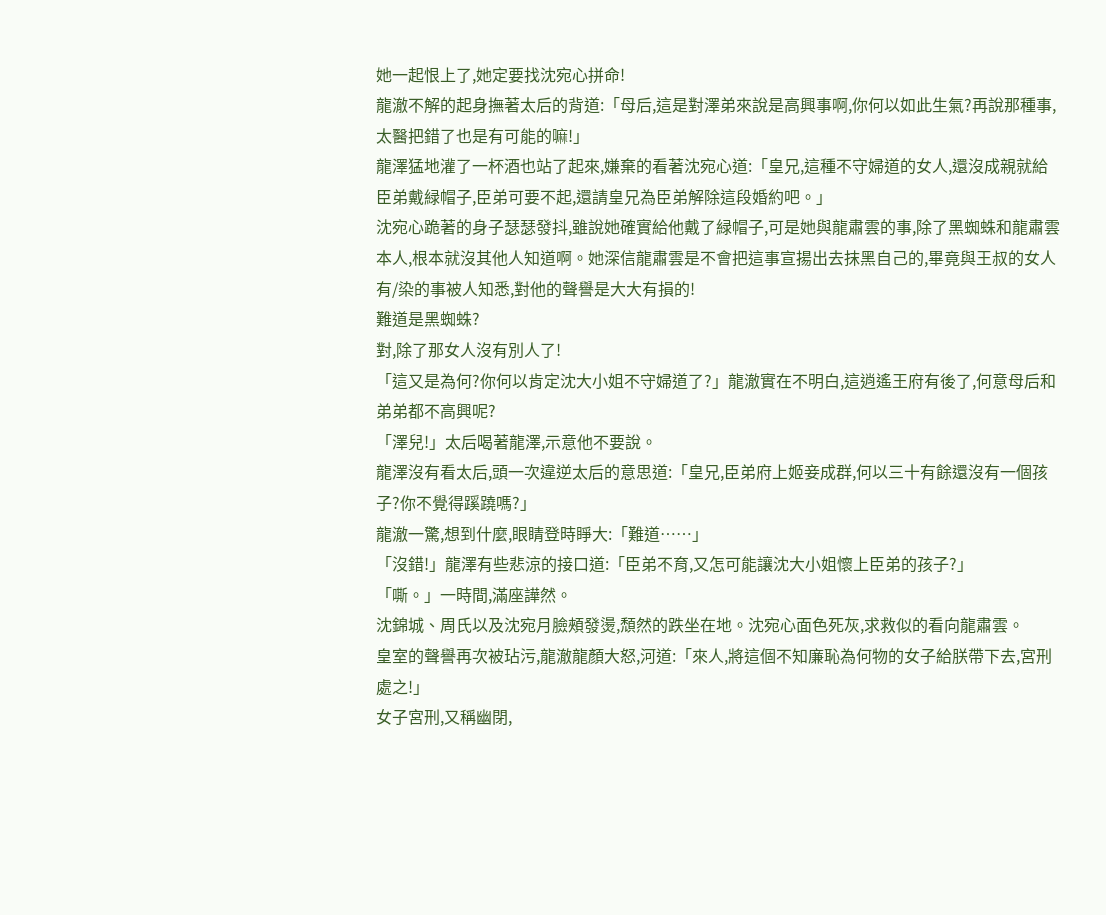她一起恨上了,她定要找沈宛心拼命!
龍澈不解的起身撫著太后的背道:「母后,這是對澤弟來說是高興事啊,你何以如此生氣?再說那種事,太醫把錯了也是有可能的嘛!」
龍澤猛地灌了一杯酒也站了起來,嫌棄的看著沈宛心道:「皇兄,這種不守婦道的女人,還沒成親就給臣弟戴緑帽子,臣弟可要不起,還請皇兄為臣弟解除這段婚約吧。」
沈宛心跪著的身子瑟瑟發抖,雖說她確實給他戴了緑帽子,可是她與龍肅雲的事,除了黑蜘蛛和龍肅雲本人,根本就沒其他人知道啊。她深信龍肅雲是不會把這事宣揚出去抹黑自己的,畢竟與王叔的女人有/染的事被人知悉,對他的聲譽是大大有損的!
難道是黑蜘蛛?
對,除了那女人沒有別人了!
「這又是為何?你何以肯定沈大小姐不守婦道了?」龍澈實在不明白,這逍遙王府有後了,何意母后和弟弟都不高興呢?
「澤兒!」太后喝著龍澤,示意他不要說。
龍澤沒有看太后,頭一次違逆太后的意思道:「皇兄,臣弟府上姬妾成群,何以三十有餘還沒有一個孩子?你不覺得蹊蹺嗎?」
龍澈一驚,想到什麼,眼睛登時睜大:「難道……」
「沒錯!」龍澤有些悲涼的接口道:「臣弟不育,又怎可能讓沈大小姐懷上臣弟的孩子?」
「嘶。」一時間,滿座譁然。
沈錦城、周氏以及沈宛月臉頰發燙,頹然的跌坐在地。沈宛心面色死灰,求救似的看向龍肅雲。
皇室的聲譽再次被玷污,龍澈龍顏大怒,河道:「來人,將這個不知廉恥為何物的女子給朕帶下去,宮刑處之!」
女子宮刑,又稱幽閉,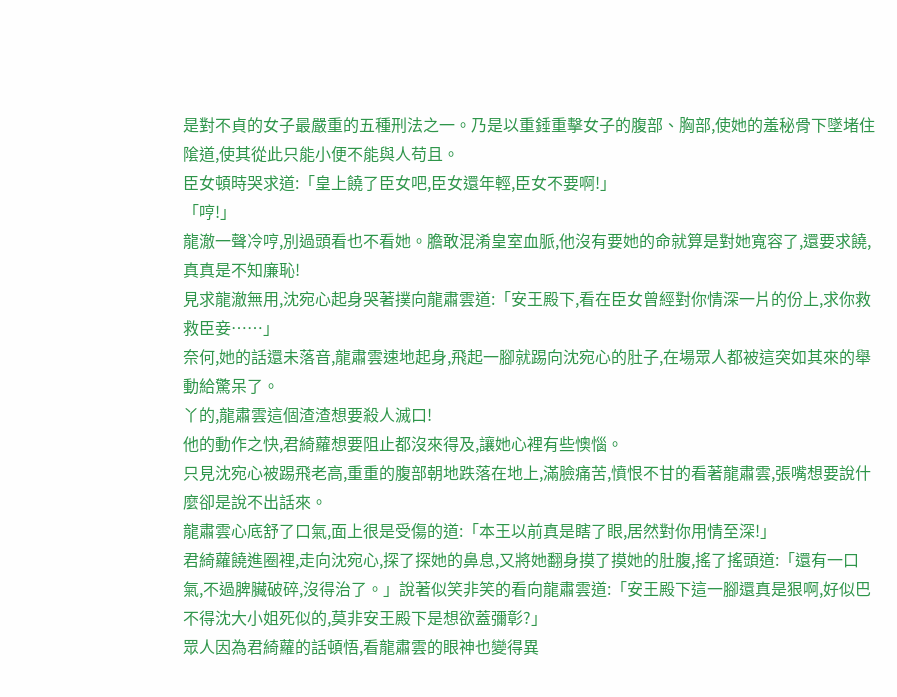是對不貞的女子最嚴重的五種刑法之一。乃是以重錘重擊女子的腹部、胸部,使她的羞秘骨下墜堵住隂道,使其從此只能小便不能與人苟且。
臣女頓時哭求道:「皇上饒了臣女吧,臣女還年輕,臣女不要啊!」
「哼!」
龍澈一聲冷哼,別過頭看也不看她。膽敢混淆皇室血脈,他沒有要她的命就算是對她寬容了,還要求饒,真真是不知廉恥!
見求龍澈無用,沈宛心起身哭著撲向龍肅雲道:「安王殿下,看在臣女曾經對你情深一片的份上,求你救救臣妾……」
奈何,她的話還未落音,龍肅雲速地起身,飛起一腳就踢向沈宛心的肚子,在場眾人都被這突如其來的舉動給驚呆了。
丫的,龍肅雲這個渣渣想要殺人滅口!
他的動作之快,君綺蘿想要阻止都沒來得及,讓她心裡有些懊惱。
只見沈宛心被踢飛老高,重重的腹部朝地跌落在地上,滿臉痛苦,憤恨不甘的看著龍肅雲,張嘴想要說什麼卻是說不出話來。
龍肅雲心底舒了口氣,面上很是受傷的道:「本王以前真是瞎了眼,居然對你用情至深!」
君綺蘿饒進圈裡,走向沈宛心,探了探她的鼻息,又將她翻身摸了摸她的肚腹,搖了搖頭道:「還有一口氣,不過脾臟破碎,沒得治了。」說著似笑非笑的看向龍肅雲道:「安王殿下這一腳還真是狠啊,好似巴不得沈大小姐死似的,莫非安王殿下是想欲蓋彌彰?」
眾人因為君綺蘿的話頓悟,看龍肅雲的眼神也變得異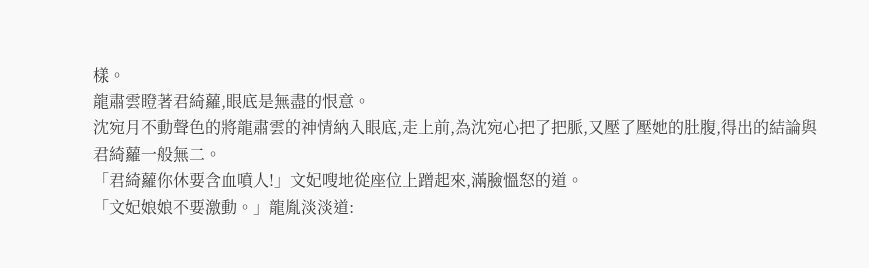樣。
龍肅雲瞪著君綺蘿,眼底是無盡的恨意。
沈宛月不動聲色的將龍肅雲的神情納入眼底,走上前,為沈宛心把了把脈,又壓了壓她的肚腹,得出的結論與君綺蘿一般無二。
「君綺蘿你休要含血噴人!」文妃嗖地從座位上蹭起來,滿臉慍怒的道。
「文妃娘娘不要激動。」龍胤淡淡道: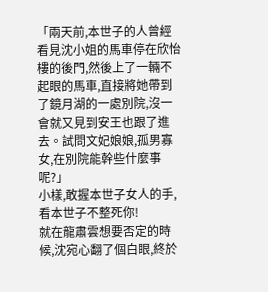「兩天前,本世子的人曾經看見沈小姐的馬車停在欣怡樓的後門,然後上了一輛不起眼的馬車,直接將她帶到了鏡月湖的一處別院,沒一會就又見到安王也跟了進去。試問文妃娘娘,孤男寡女,在別院能幹些什麼事呢?」
小樣,敢握本世子女人的手,看本世子不整死你!
就在龍肅雲想要否定的時候,沈宛心翻了個白眼,終於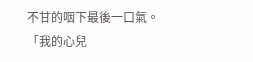不甘的咽下最後一口氣。
「我的心兒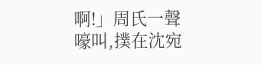啊!」周氏一聲嚎叫,撲在沈宛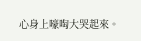心身上嚎啕大哭起來。